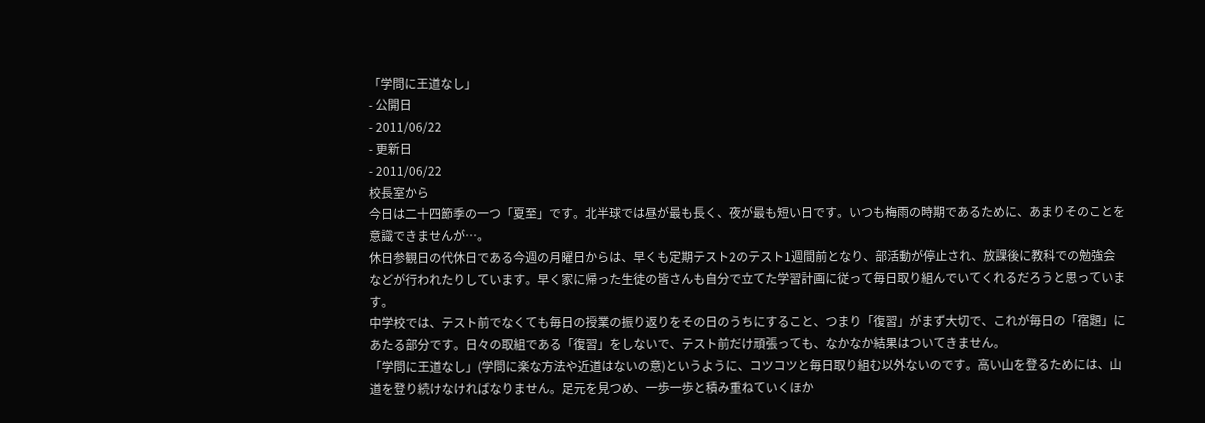「学問に王道なし」
- 公開日
- 2011/06/22
- 更新日
- 2011/06/22
校長室から
今日は二十四節季の一つ「夏至」です。北半球では昼が最も長く、夜が最も短い日です。いつも梅雨の時期であるために、あまりそのことを意識できませんが…。
休日参観日の代休日である今週の月曜日からは、早くも定期テスト2のテスト1週間前となり、部活動が停止され、放課後に教科での勉強会などが行われたりしています。早く家に帰った生徒の皆さんも自分で立てた学習計画に従って毎日取り組んでいてくれるだろうと思っています。
中学校では、テスト前でなくても毎日の授業の振り返りをその日のうちにすること、つまり「復習」がまず大切で、これが毎日の「宿題」にあたる部分です。日々の取組である「復習」をしないで、テスト前だけ頑張っても、なかなか結果はついてきません。
「学問に王道なし」(学問に楽な方法や近道はないの意)というように、コツコツと毎日取り組む以外ないのです。高い山を登るためには、山道を登り続けなければなりません。足元を見つめ、一歩一歩と積み重ねていくほか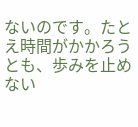ないのです。たとえ時間がかかろうとも、歩みを止めない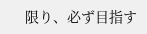限り、必ず目指す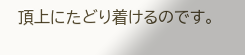頂上にたどり着けるのです。